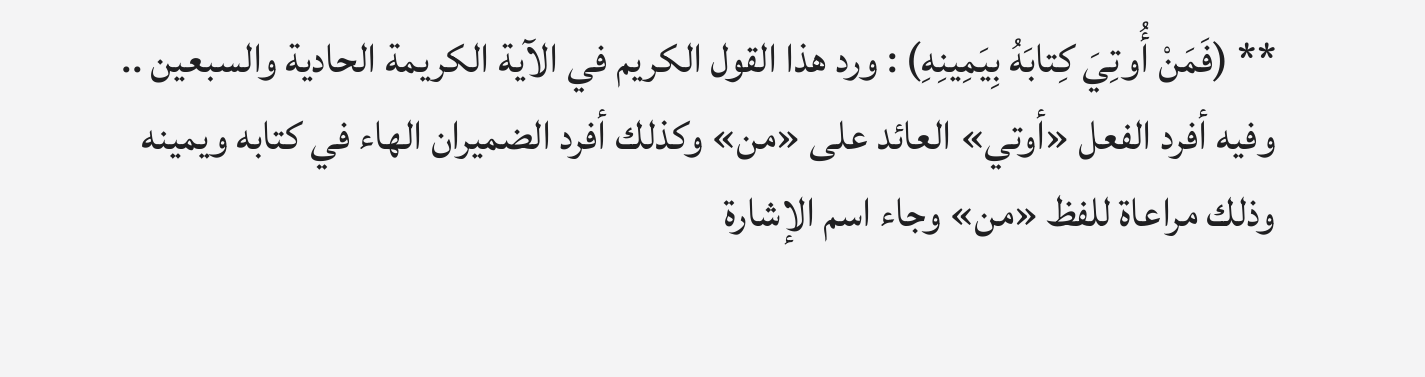** (فَمَنْ أُوتِيَ كِتابَهُ بِيَمِينِهِ) : ورد هذا القول الكريم في الآية الكريمة الحادية والسبعين .. وفيه أفرد الفعل «أوتي» العائد على «من» وكذلك أفرد الضميران الهاء في كتابه ويمينه وذلك مراعاة للفظ «من» وجاء اسم الإشارة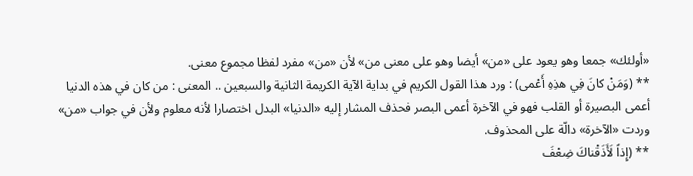«أولئك» جمعا وهو يعود على «من» أيضا وهو على معنى من» لأن «من» مفرد لفظا مجموع معنى.
** (وَمَنْ كانَ فِي هذِهِ أَعْمى) : ورد هذا القول الكريم في بداية الآية الكريمة الثانية والسبعين .. المعنى : من كان في هذه الدنيا أعمى البصيرة أو القلب فهو في الآخرة أعمى البصر فحذف المشار إليه «الدنيا» البدل اختصارا لأنه معلوم ولأن في جواب «من» وردت «الآخرة» دالّة على المحذوف.
** (إِذاً لَأَذَقْناكَ ضِعْفَ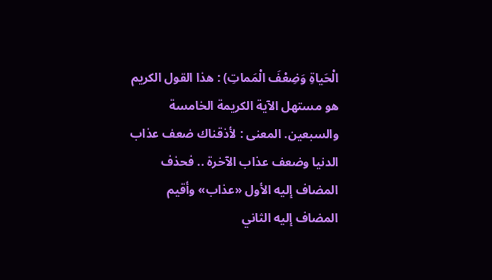الْحَياةِ وَضِعْفَ الْمَماتِ) : هذا القول الكريم هو مستهل الآية الكريمة الخامسة والسبعين. المعنى : لأذقناك ضعف عذاب الدنيا وضعف عذاب الآخرة .. فحذف المضاف إليه الأول «عذاب» وأقيم المضاف إليه الثاني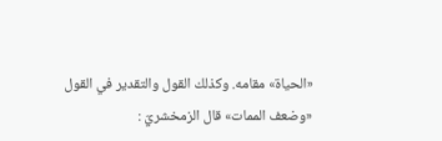«الحياة» مقامه. وكذلك القول والتقدير في القول «وضعف الممات» قال الزمخشريّ :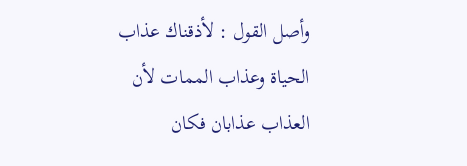وأصل القول : لأذقناك عذاب الحياة وعذاب الممات لأن العذاب عذابان فكان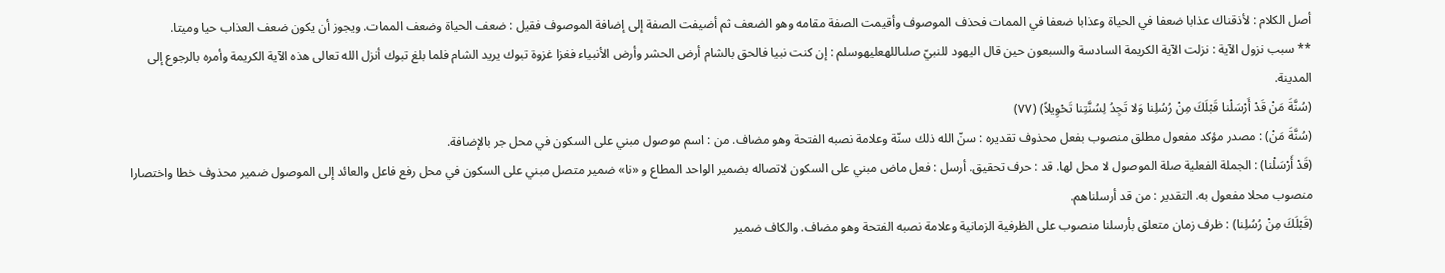أصل الكلام : لأذقناك عذابا ضعفا في الحياة وعذابا ضعفا في الممات فحذف الموصوف وأقيمت الصفة مقامه وهو الضعف ثم أضيفت الصفة إلى إضافة الموصوف فقيل : ضعف الحياة وضعف الممات. ويجوز أن يكون ضعف العذاب حيا وميتا.
** سبب نزول الآية : نزلت الآية الكريمة السادسة والسبعون حين قال اليهود للنبيّ صلىاللهعليهوسلم : إن كنت نبيا فالحق بالشام أرض الحشر وأرض الأنبياء فغزا غزوة تبوك يريد الشام فلما بلغ تبوك أنزل الله تعالى هذه الآية الكريمة وأمره بالرجوع إلى المدينة.
(سُنَّةَ مَنْ قَدْ أَرْسَلْنا قَبْلَكَ مِنْ رُسُلِنا وَلا تَجِدُ لِسُنَّتِنا تَحْوِيلاً) (٧٧)
(سُنَّةَ مَنْ) : مصدر مؤكد مفعول مطلق منصوب بفعل محذوف تقديره : سنّ الله ذلك سنّة وعلامة نصبه الفتحة وهو مضاف. من : اسم موصول مبني على السكون في محل جر بالإضافة.
(قَدْ أَرْسَلْنا) : الجملة الفعلية صلة الموصول لا محل لها. قد : حرف تحقيق. أرسل : فعل ماض مبني على السكون لاتصاله بضمير الواحد المطاع و «نا» ضمير متصل مبني على السكون في محل رفع فاعل والعائد إلى الموصول ضمير محذوف خطا واختصارا منصوب محلا مفعول به. التقدير : من قد أرسلناهم.
(قَبْلَكَ مِنْ رُسُلِنا) : ظرف زمان متعلق بأرسلنا منصوب على الظرفية الزمانية وعلامة نصبه الفتحة وهو مضاف. والكاف ضمير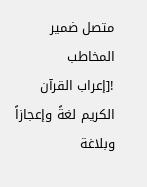متصل ضمير المخاطب
![إعراب القرآن الكريم لغةً وإعجازاً وبلاغة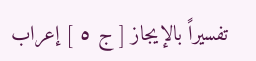تفسيراً بالإيجاز [ ج ٥ ] إعراب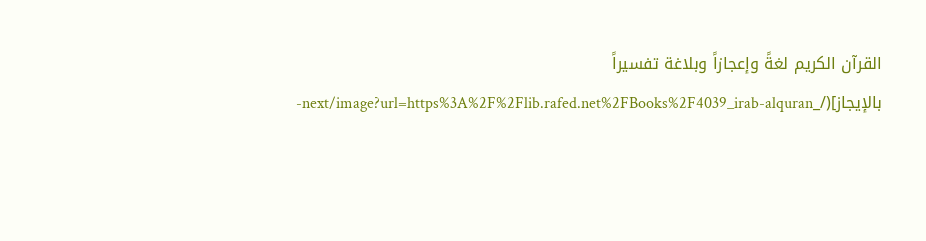القرآن الكريم لغةً وإعجازاً وبلاغة تفسيراً بالإيجاز](/_next/image?url=https%3A%2F%2Flib.rafed.net%2FBooks%2F4039_irab-alquran-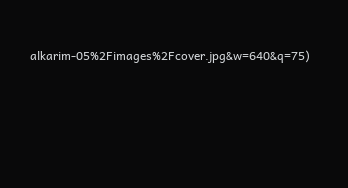alkarim-05%2Fimages%2Fcover.jpg&w=640&q=75)